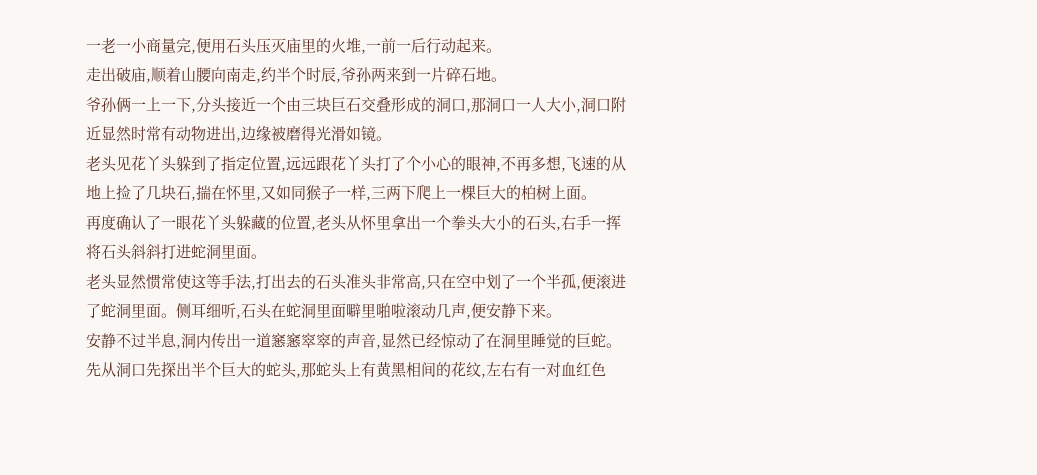一老一小商量完,便用石头压灭庙里的火堆,一前一后行动起来。
走出破庙,顺着山腰向南走,约半个时辰,爷孙两来到一片碎石地。
爷孙俩一上一下,分头接近一个由三块巨石交叠形成的洞口,那洞口一人大小,洞口附近显然时常有动物进出,边缘被磨得光滑如镜。
老头见花丫头躲到了指定位置,远远跟花丫头打了个小心的眼神,不再多想,飞速的从地上捡了几块石,揣在怀里,又如同猴子一样,三两下爬上一棵巨大的柏树上面。
再度确认了一眼花丫头躲藏的位置,老头从怀里拿出一个拳头大小的石头,右手一挥将石头斜斜打进蛇洞里面。
老头显然惯常使这等手法,打出去的石头准头非常高,只在空中划了一个半孤,便滚进了蛇洞里面。侧耳细听,石头在蛇洞里面噼里啪啦滚动几声,便安静下来。
安静不过半息,洞内传出一道窸窸窣窣的声音,显然已经惊动了在洞里睡觉的巨蛇。
先从洞口先探出半个巨大的蛇头,那蛇头上有黄黑相间的花纹,左右有一对血红色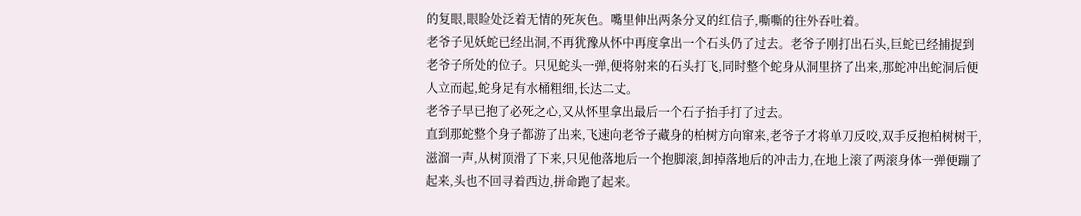的复眼,眼睑处泛着无情的死灰色。嘴里伸出两条分叉的红信子,嘶嘶的往外吞吐着。
老爷子见妖蛇已经出洞,不再犹豫从怀中再度拿出一个石头仍了过去。老爷子刚打出石头,巨蛇已经捕捉到老爷子所处的位子。只见蛇头一弹,便将射来的石头打飞,同时整个蛇身从洞里挤了出来,那蛇冲出蛇洞后便人立而起,蛇身足有水桶粗细,长达二丈。
老爷子早已抱了必死之心,又从怀里拿出最后一个石子抬手打了过去。
直到那蛇整个身子都游了出来,飞速向老爷子藏身的柏树方向窜来,老爷子才将单刀反咬,双手反抱柏树树干,滋溜一声,从树顶滑了下来,只见他落地后一个抱脚滚,卸掉落地后的冲击力,在地上滚了两滚身体一弹便蹦了起来,头也不回寻着西边,拼命跑了起来。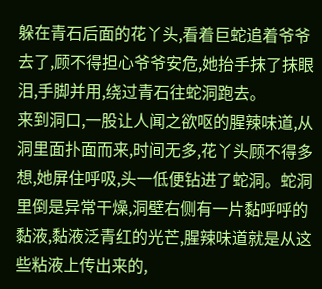躲在青石后面的花丫头,看着巨蛇追着爷爷去了,顾不得担心爷爷安危,她抬手抹了抹眼泪,手脚并用,绕过青石往蛇洞跑去。
来到洞口,一股让人闻之欲呕的腥辣味道,从洞里面扑面而来,时间无多,花丫头顾不得多想,她屏住呼吸,头一低便钻进了蛇洞。蛇洞里倒是异常干燥,洞壁右侧有一片黏呼呼的黏液,黏液泛青红的光芒,腥辣味道就是从这些粘液上传出来的,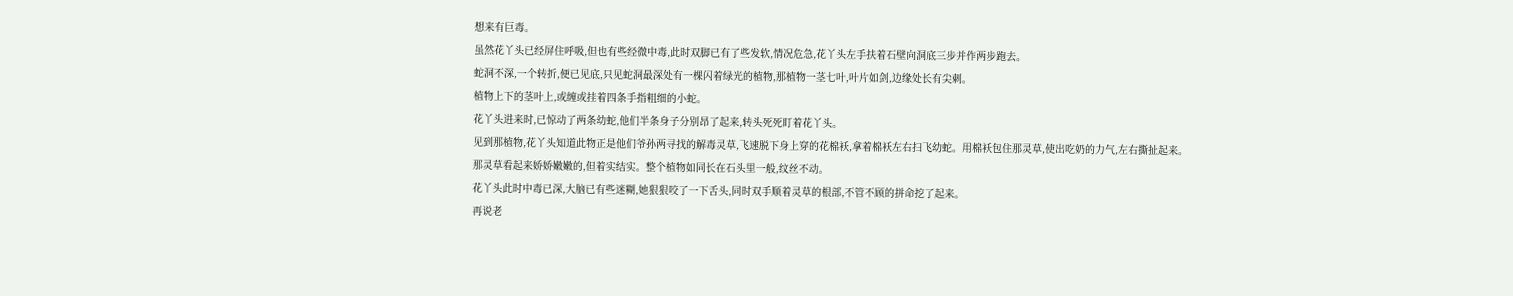想来有巨毒。
虽然花丫头已经屏住呼吸,但也有些经微中毒,此时双脚已有了些发软,情况危急,花丫头左手扶着石壁向洞底三步并作两步跑去。
蛇洞不深,一个转折,便已见底,只见蛇洞最深处有一棵闪着绿光的植物,那植物一茎七叶,叶片如剑,边缘处长有尖刺。
植物上下的茎叶上,或缠或挂着四条手指粗细的小蛇。
花丫头进来时,已惊动了两条幼蛇,他们半条身子分别昂了起来,转头死死盯着花丫头。
见到那植物,花丫头知道此物正是他们爷孙两寻找的解毒灵草,飞速脱下身上穿的花棉袄,拿着棉袄左右扫飞幼蛇。用棉袄包住那灵草,使出吃奶的力气,左右撕扯起来。
那灵草看起来娇娇嫩嫩的,但着实结实。整个植物如同长在石头里一般,纹丝不动。
花丫头此时中毒已深,大脑已有些迷糊,她狠狠咬了一下舌头,同时双手顺着灵草的根部,不管不顾的拼命挖了起来。
再说老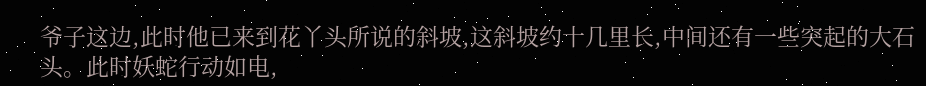爷子这边,此时他已来到花丫头所说的斜坡,这斜坡约十几里长,中间还有一些突起的大石头。此时妖蛇行动如电,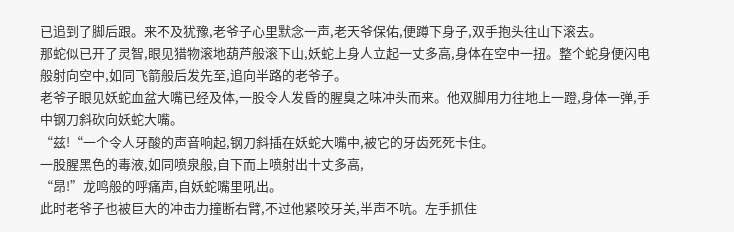已追到了脚后跟。来不及犹豫,老爷子心里默念一声,老天爷保佑,便蹲下身子,双手抱头往山下滚去。
那蛇似已开了灵智,眼见猎物滚地葫芦般滚下山,妖蛇上身人立起一丈多高,身体在空中一扭。整个蛇身便闪电般射向空中,如同飞箭般后发先至,追向半路的老爷子。
老爷子眼见妖蛇血盆大嘴已经及体,一股令人发昏的腥臭之味冲头而来。他双脚用力往地上一蹬,身体一弹,手中钢刀斜砍向妖蛇大嘴。
“兹!“一个令人牙酸的声音响起,钢刀斜插在妖蛇大嘴中,被它的牙齿死死卡住。
一股腥黑色的毒液,如同喷泉般,自下而上喷射出十丈多高,
“昂!”龙鸣般的呼痛声,自妖蛇嘴里吼出。
此时老爷子也被巨大的冲击力撞断右臂,不过他紧咬牙关,半声不吭。左手抓住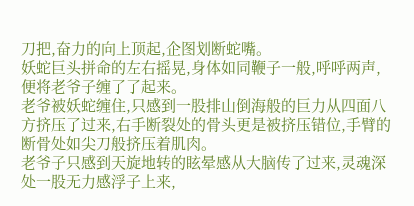刀把,奋力的向上顶起,企图划断蛇嘴。
妖蛇巨头拼命的左右摇晃,身体如同鞭子一般,呼呼两声,便将老爷子缠了了起来。
老爷被妖蛇缠住,只感到一股排山倒海般的巨力从四面八方挤压了过来,右手断裂处的骨头更是被挤压错位,手臂的断骨处如尖刀般挤压着肌肉。
老爷子只感到天旋地转的眩晕感从大脑传了过来,灵魂深处一股无力感浮子上来,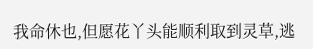我命休也,但愿花丫头能顺利取到灵草,逃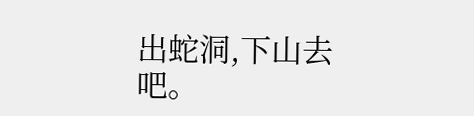出蛇洞,下山去吧。